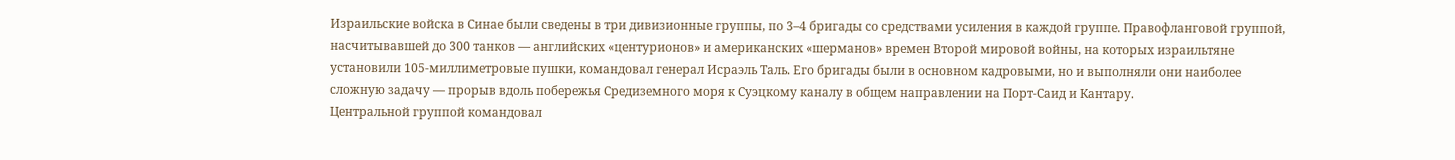Израильские войска в Синае были сведены в три дивизионные группы, по 3–4 бригады со средствами усиления в каждой группе. Правофланговой группой, насчитывавшей до 300 танков — английских «центурионов» и американских «шерманов» времен Второй мировой войны, на которых израильтяне установили 105-миллиметровые пушки, командовал генерал Исраэль Таль. Его бригады были в основном кадровыми, но и выполняли они наиболее сложную задачу — прорыв вдоль побережья Средиземного моря к Суэцкому каналу в общем направлении на Порт-Саид и Кантару.
Центральной группой командовал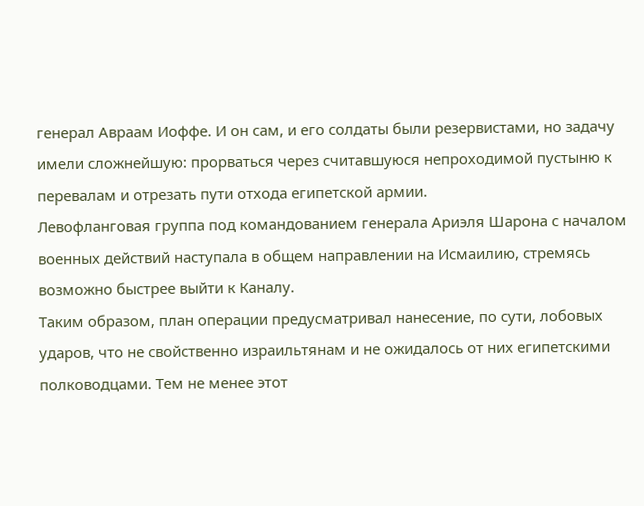генерал Авраам Иоффе. И он сам, и его солдаты были резервистами, но задачу имели сложнейшую: прорваться через считавшуюся непроходимой пустыню к перевалам и отрезать пути отхода египетской армии.
Левофланговая группа под командованием генерала Ариэля Шарона с началом военных действий наступала в общем направлении на Исмаилию, стремясь возможно быстрее выйти к Каналу.
Таким образом, план операции предусматривал нанесение, по сути, лобовых ударов, что не свойственно израильтянам и не ожидалось от них египетскими полководцами. Тем не менее этот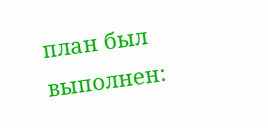план был выполнен: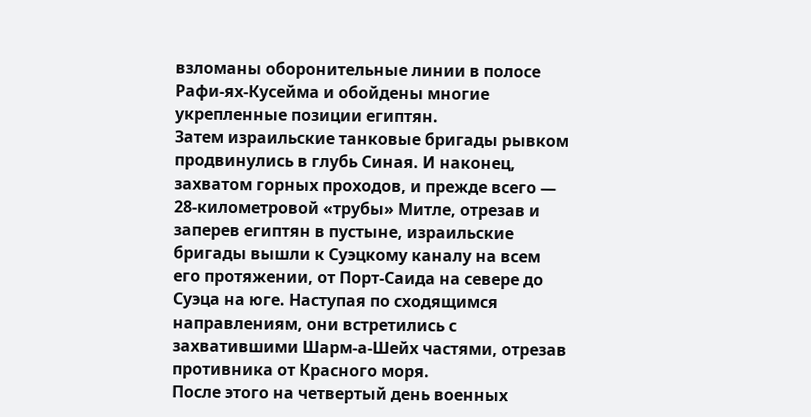взломаны оборонительные линии в полосе Рафи-ях-Кусейма и обойдены многие укрепленные позиции египтян.
Затем израильские танковые бригады рывком продвинулись в глубь Синая. И наконец, захватом горных проходов, и прежде всего — 28-километровой «трубы» Митле, отрезав и заперев египтян в пустыне, израильские бригады вышли к Суэцкому каналу на всем его протяжении, от Порт-Саида на севере до Суэца на юге. Наступая по сходящимся направлениям, они встретились с захватившими Шарм-а-Шейх частями, отрезав противника от Красного моря.
После этого на четвертый день военных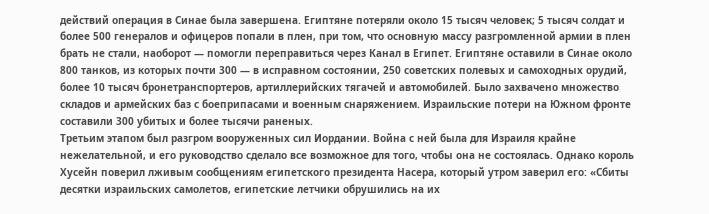действий операция в Синае была завершена. Египтяне потеряли около 15 тысяч человек; 5 тысяч солдат и более 500 генералов и офицеров попали в плен, при том, что основную массу разгромленной армии в плен брать не стали, наоборот — помогли переправиться через Канал в Египет. Египтяне оставили в Синае около 800 танков, из которых почти 300 — в исправном состоянии, 250 советских полевых и самоходных орудий, более 10 тысяч бронетранспортеров, артиллерийских тягачей и автомобилей. Было захвачено множество складов и армейских баз с боеприпасами и военным снаряжением. Израильские потери на Южном фронте составили 300 убитых и более тысячи раненых.
Третьим этапом был разгром вооруженных сил Иордании. Война с ней была для Израиля крайне нежелательной, и его руководство сделало все возможное для того, чтобы она не состоялась. Однако король Хусейн поверил лживым сообщениям египетского президента Насера, который утром заверил его: «Сбиты десятки израильских самолетов, египетские летчики обрушились на их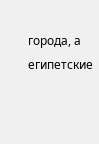города, а египетские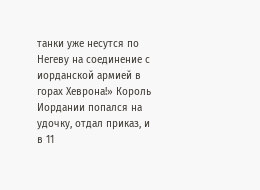танки уже несутся по Негеву на соединение с иорданской армией в горах Хеврона!» Король Иордании попался на удочку, отдал приказ, и в 11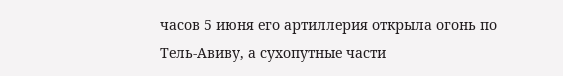часов 5 июня его артиллерия открыла огонь по Тель-Авиву, а сухопутные части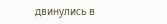двинулись в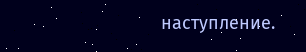наступление.